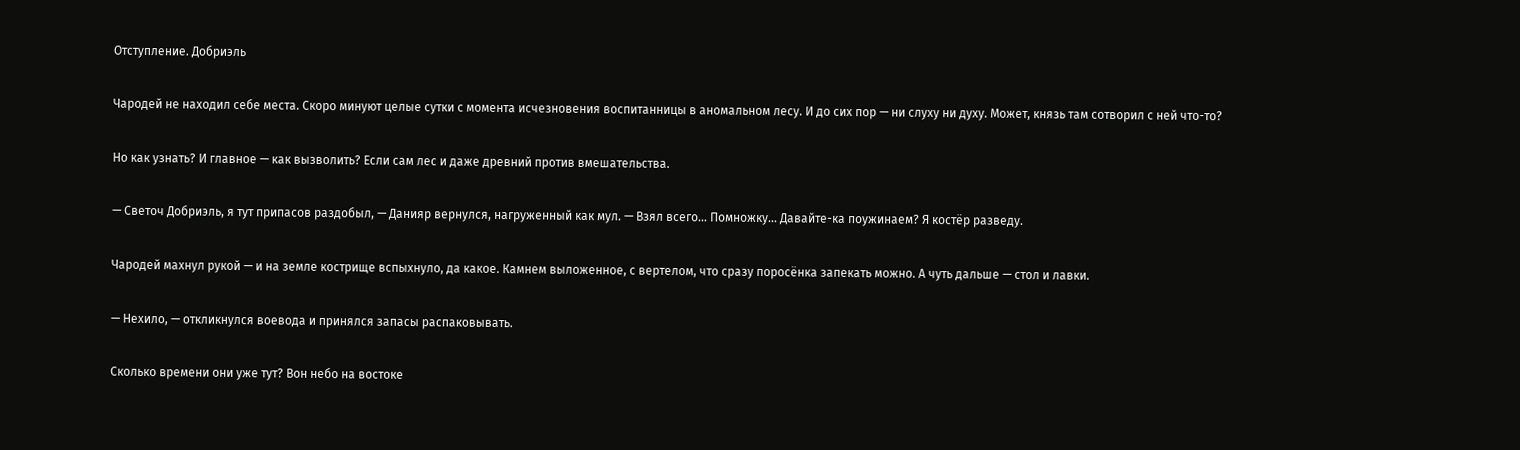Отступление. Добриэль

Чародей не находил себе места. Скоро минуют целые сутки с момента исчезновения воспитанницы в аномальном лесу. И до сих пор — ни слуху ни духу. Может, князь там сотворил с ней что-то?

Но как узнать? И главное — как вызволить? Если сам лес и даже древний против вмешательства.

— Светоч Добриэль, я тут припасов раздобыл, — Данияр вернулся, нагруженный как мул. — Взял всего… Помножку... Давайте-ка поужинаем? Я костёр разведу.

Чародей махнул рукой — и на земле кострище вспыхнуло, да какое. Камнем выложенное, с вертелом, что сразу поросёнка запекать можно. А чуть дальше — стол и лавки.

— Нехило, — откликнулся воевода и принялся запасы распаковывать.

Сколько времени они уже тут? Вон небо на востоке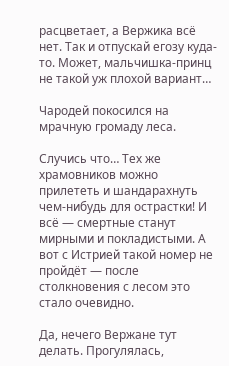расцветает, а Вержика всё нет. Так и отпускай егозу куда-то. Может, мальчишка-принц не такой уж плохой вариант…

Чародей покосился на мрачную громаду леса.

Случись что… Тех же храмовников можно прилететь и шандарахнуть чем-нибудь для острастки! И всё — смертные станут мирными и покладистыми. А вот с Истрией такой номер не пройдёт — после столкновения с лесом это стало очевидно.

Да, нечего Вержане тут делать. Прогулялась,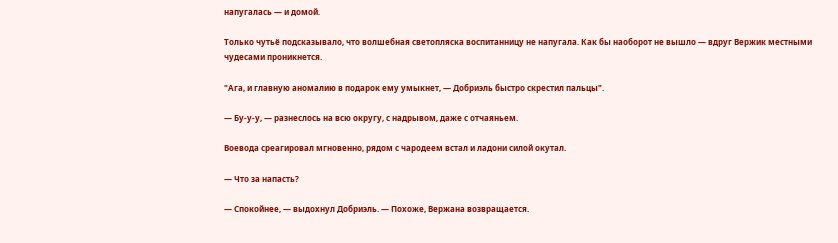напугалась — и домой.

Только чутьё подсказывало, что волшебная светопляска воспитанницу не напугала. Как бы наоборот не вышло — вдруг Вержик местными чудесами проникнется.

"Ага, и главную аномалию в подарок ему умыкнет, — Добриэль быстро скрестил пальцы".

— Бу-у-у, — разнеслось на всю округу, с надрывом, даже с отчаяньем.

Воевода среагировал мгновенно, рядом с чародеем встал и ладони силой окутал.

— Что за напасть?

— Спокойнее, — выдохнул Добриэль. — Похоже, Вержана возвращается.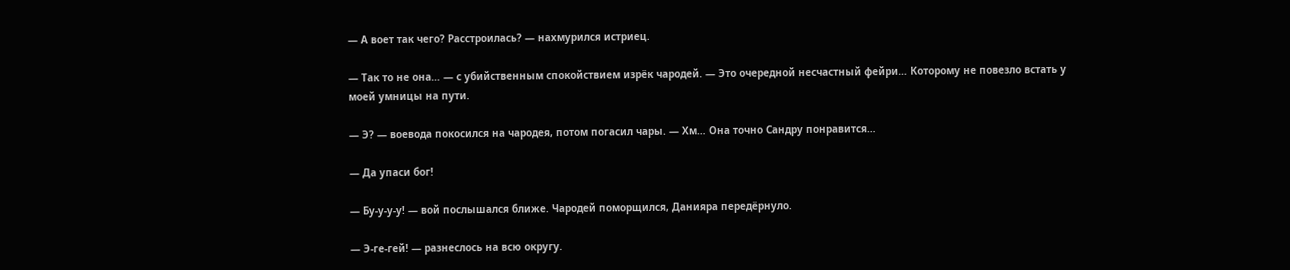— А воет так чего? Расстроилась? — нахмурился истриец.

— Так то не она… — с убийственным спокойствием изрёк чародей. — Это очередной несчастный фейри… Которому не повезло встать у моей умницы на пути.

— Э? — воевода покосился на чародея, потом погасил чары. — Хм… Она точно Сандру понравится…

— Да упаси бог!

— Бу-у-у-у! — вой послышался ближе. Чародей поморщился, Данияра передёрнуло.

— Э-ге-гей! — разнеслось на всю округу.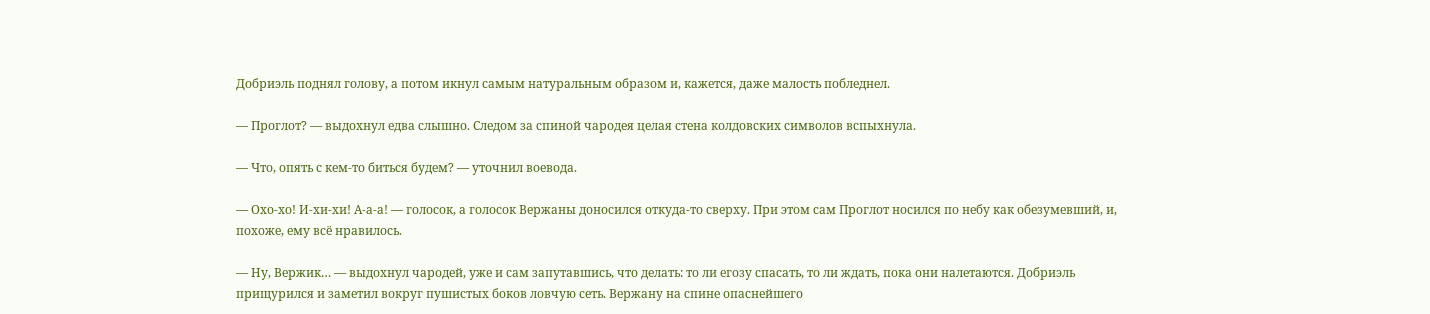Добриэль поднял голову, а потом икнул самым натуральным образом и, кажется, даже малость побледнел.

— Проглот? — выдохнул едва слышно. Следом за спиной чародея целая стена колдовских символов вспыхнула.

— Что, опять с кем-то биться будем? — уточнил воевода.

— Охо-хо! И-хи-хи! А-а-а! — голосок, а голосок Вержаны доносился откуда-то сверху. При этом сам Проглот носился по небу как обезумевший, и, похоже, ему всё нравилось.

— Ну, Вержик… — выдохнул чародей, уже и сам запутавшись, что делать: то ли егозу спасать, то ли ждать, пока они налетаются. Добриэль прищурился и заметил вокруг пушистых боков ловчую сеть. Вержану на спине опаснейшего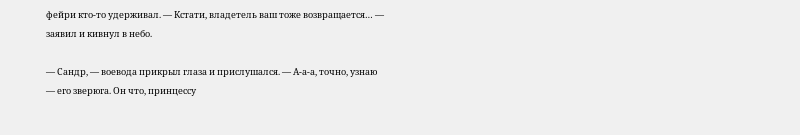фейри кто-то удерживал. — Кстати, владетель ваш тоже возвращается… — заявил и кивнул в небо.

— Сандр, — воевода прикрыл глаза и прислушался. — А-а-а, точно, узнаю — его зверюга. Он что, принцессу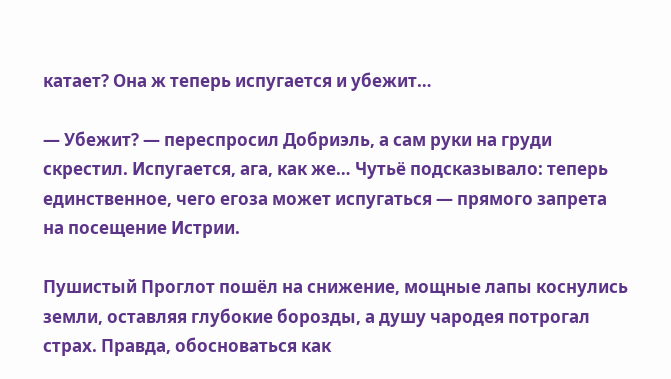катает? Она ж теперь испугается и убежит…

— Убежит? — переспросил Добриэль, а сам руки на груди скрестил. Испугается, ага, как же… Чутьё подсказывало: теперь единственное, чего егоза может испугаться — прямого запрета на посещение Истрии.

Пушистый Проглот пошёл на снижение, мощные лапы коснулись земли, оставляя глубокие борозды, а душу чародея потрогал страх. Правда, обосноваться как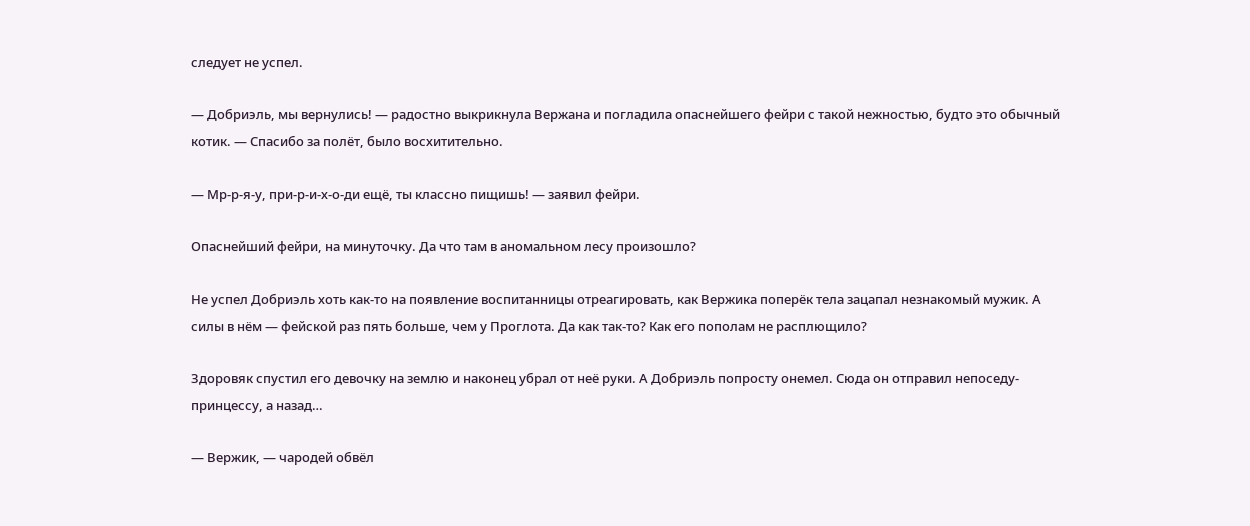следует не успел.

— Добриэль, мы вернулись! — радостно выкрикнула Вержана и погладила опаснейшего фейри с такой нежностью, будто это обычный котик. — Спасибо за полёт, было восхитительно.

— Мр-р-я-у, при-р-и-х-о-ди ещё, ты классно пищишь! — заявил фейри.

Опаснейший фейри, на минуточку. Да что там в аномальном лесу произошло?

Не успел Добриэль хоть как-то на появление воспитанницы отреагировать, как Вержика поперёк тела зацапал незнакомый мужик. А силы в нём — фейской раз пять больше, чем у Проглота. Да как так-то? Как его пополам не расплющило?

Здоровяк спустил его девочку на землю и наконец убрал от неё руки. А Добриэль попросту онемел. Сюда он отправил непоседу-принцессу, а назад…

— Вержик, — чародей обвёл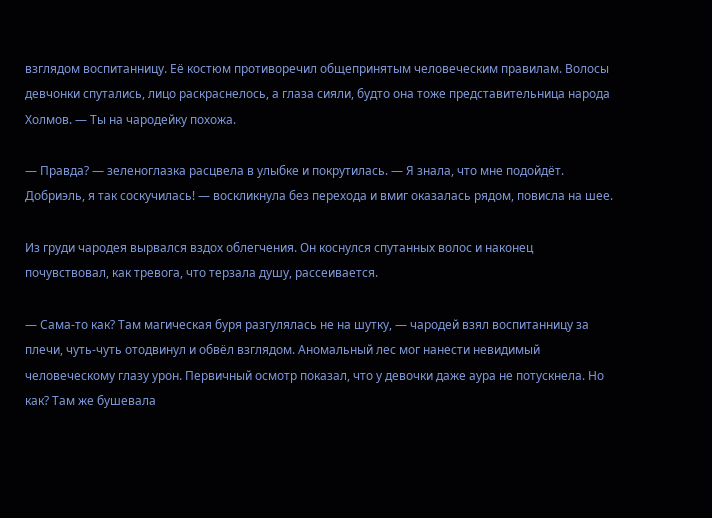взглядом воспитанницу. Её костюм противоречил общепринятым человеческим правилам. Волосы девчонки спутались, лицо раскраснелось, а глаза сияли, будто она тоже представительница народа Холмов. — Ты на чародейку похожа.

— Правда? — зеленоглазка расцвела в улыбке и покрутилась. — Я знала, что мне подойдёт. Добриэль, я так соскучилась! — воскликнула без перехода и вмиг оказалась рядом, повисла на шее.

Из груди чародея вырвался вздох облегчения. Он коснулся спутанных волос и наконец почувствовал, как тревога, что терзала душу, рассеивается.

— Сама-то как? Там магическая буря разгулялась не на шутку, — чародей взял воспитанницу за плечи, чуть-чуть отодвинул и обвёл взглядом. Аномальный лес мог нанести невидимый человеческому глазу урон. Первичный осмотр показал, что у девочки даже аура не потускнела. Но как? Там же бушевала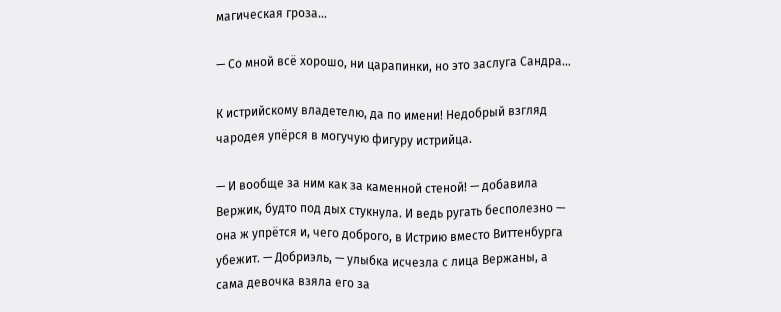магическая гроза...

— Со мной всё хорошо, ни царапинки, но это заслуга Сандра…

К истрийскому владетелю, да по имени! Недобрый взгляд чародея упёрся в могучую фигуру истрийца.

— И вообще за ним как за каменной стеной! — добавила Вержик, будто под дых стукнула. И ведь ругать бесполезно — она ж упрётся и, чего доброго, в Истрию вместо Виттенбурга убежит. — Добриэль, — улыбка исчезла с лица Вержаны, а сама девочка взяла его за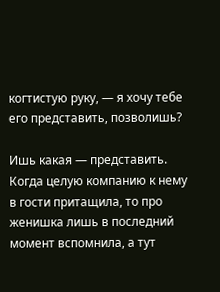когтистую руку, — я хочу тебе его представить, позволишь?

Ишь какая — представить. Когда целую компанию к нему в гости притащила, то про женишка лишь в последний момент вспомнила, а тут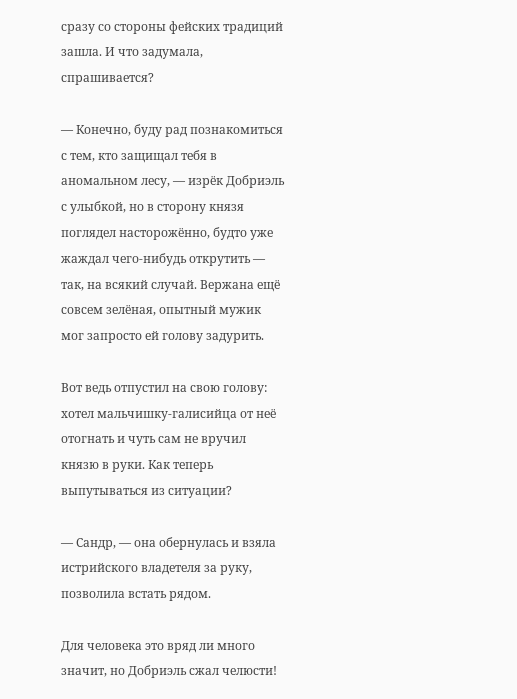сразу со стороны фейских традиций зашла. И что задумала, спрашивается?

— Конечно, буду рад познакомиться с тем, кто защищал тебя в аномальном лесу, — изрёк Добриэль с улыбкой, но в сторону князя поглядел насторожённо, будто уже жаждал чего-нибудь открутить — так, на всякий случай. Вержана ещё совсем зелёная, опытный мужик мог запросто ей голову задурить.

Вот ведь отпустил на свою голову: хотел мальчишку-галисийца от неё отогнать и чуть сам не вручил князю в руки. Как теперь выпутываться из ситуации?

— Сандр, — она обернулась и взяла истрийского владетеля за руку, позволила встать рядом.

Для человека это вряд ли много значит, но Добриэль сжал челюсти!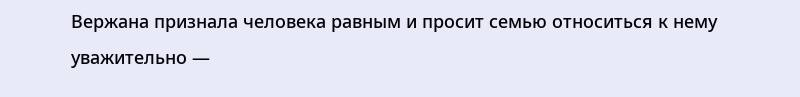Вержана признала человека равным и просит семью относиться к нему уважительно —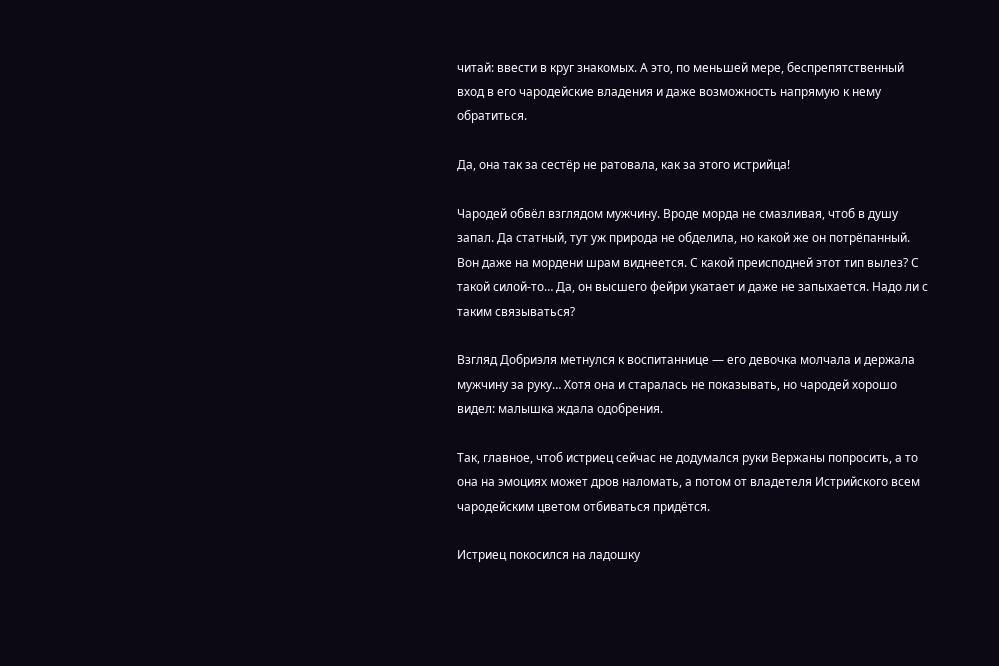читай: ввести в круг знакомых. А это, по меньшей мере, беспрепятственный вход в его чародейские владения и даже возможность напрямую к нему обратиться.

Да, она так за сестёр не ратовала, как за этого истрийца!

Чародей обвёл взглядом мужчину. Вроде морда не смазливая, чтоб в душу запал. Да статный, тут уж природа не обделила, но какой же он потрёпанный. Вон даже на мордени шрам виднеется. С какой преисподней этот тип вылез? С такой силой-то… Да, он высшего фейри укатает и даже не запыхается. Надо ли с таким связываться?

Взгляд Добриэля метнулся к воспитаннице — его девочка молчала и держала мужчину за руку… Хотя она и старалась не показывать, но чародей хорошо видел: малышка ждала одобрения.

Так, главное, чтоб истриец сейчас не додумался руки Вержаны попросить, а то она на эмоциях может дров наломать, а потом от владетеля Истрийского всем чародейским цветом отбиваться придётся.

Истриец покосился на ладошку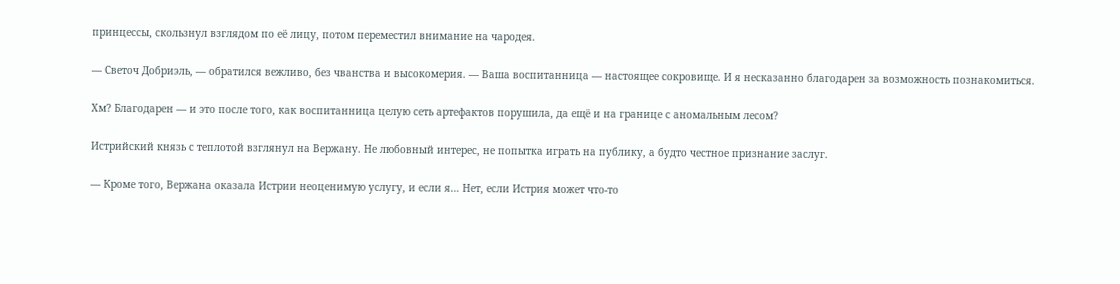принцессы, скользнул взглядом по её лицу, потом переместил внимание на чародея.

— Светоч Добриэль, — обратился вежливо, без чванства и высокомерия. — Ваша воспитанница — настоящее сокровище. И я несказанно благодарен за возможность познакомиться.

Хм? Благодарен — и это после того, как воспитанница целую сеть артефактов порушила, да ещё и на границе с аномальным лесом?

Истрийский князь с теплотой взглянул на Вержану. Не любовный интерес, не попытка играть на публику, а будто честное признание заслуг.

— Кроме того, Вержана оказала Истрии неоценимую услугу, и если я… Нет, если Истрия может что-то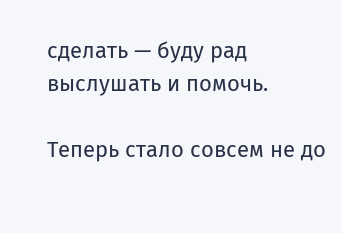сделать — буду рад выслушать и помочь.

Теперь стало совсем не до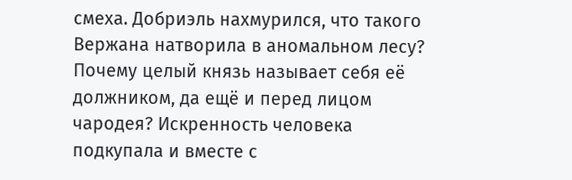смеха. Добриэль нахмурился, что такого Вержана натворила в аномальном лесу? Почему целый князь называет себя её должником, да ещё и перед лицом чародея? Искренность человека подкупала и вместе с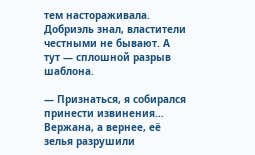тем настораживала. Добриэль знал, властители честными не бывают. А тут — сплошной разрыв шаблона.

— Признаться, я собирался принести извинения… Вержана, а вернее, её зелья разрушили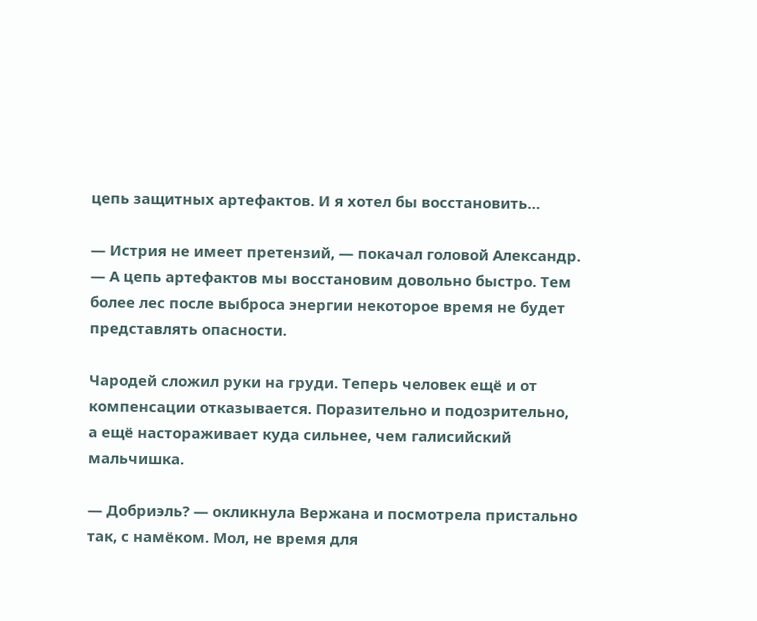цепь защитных артефактов. И я хотел бы восстановить…

— Истрия не имеет претензий, — покачал головой Александр. — А цепь артефактов мы восстановим довольно быстро. Тем более лес после выброса энергии некоторое время не будет представлять опасности.

Чародей сложил руки на груди. Теперь человек ещё и от компенсации отказывается. Поразительно и подозрительно, а ещё настораживает куда сильнее, чем галисийский мальчишка.

— Добриэль? — окликнула Вержана и посмотрела пристально так, с намёком. Мол, не время для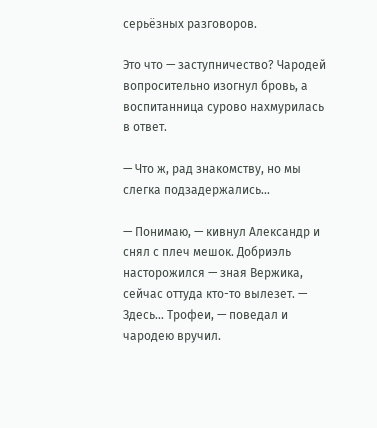серьёзных разговоров.

Это что — заступничество? Чародей вопросительно изогнул бровь, а воспитанница сурово нахмурилась в ответ.

— Что ж, рад знакомству, но мы слегка подзадержались…

— Понимаю, — кивнул Александр и снял с плеч мешок. Добриэль насторожился — зная Вержика, сейчас оттуда кто-то вылезет. — Здесь… Трофеи, — поведал и чародею вручил.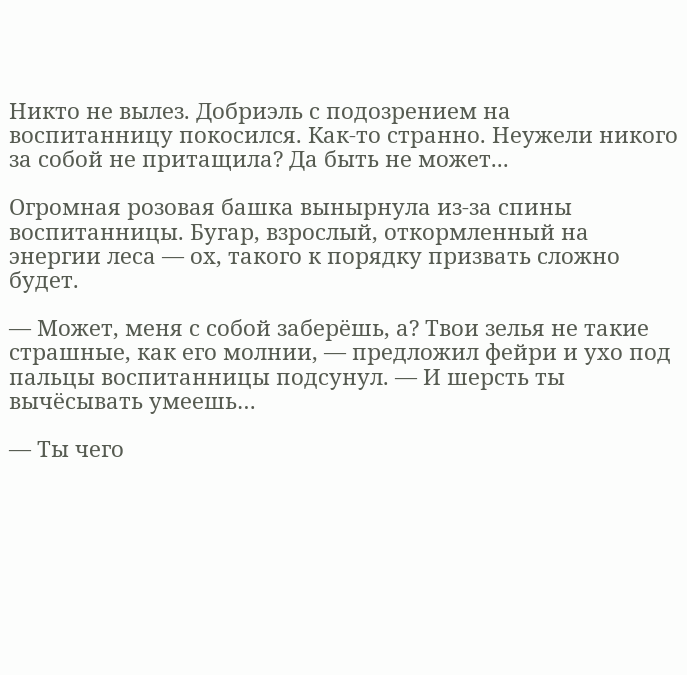Никто не вылез. Добриэль с подозрением на воспитанницу покосился. Как-то странно. Неужели никого за собой не притащила? Да быть не может...

Огромная розовая башка вынырнула из-за спины воспитанницы. Бугар, взрослый, откормленный на энергии леса — ох, такого к порядку призвать сложно будет.

— Может, меня с собой заберёшь, а? Твои зелья не такие страшные, как его молнии, — предложил фейри и ухо под пальцы воспитанницы подсунул. — И шерсть ты вычёсывать умеешь…

— Ты чего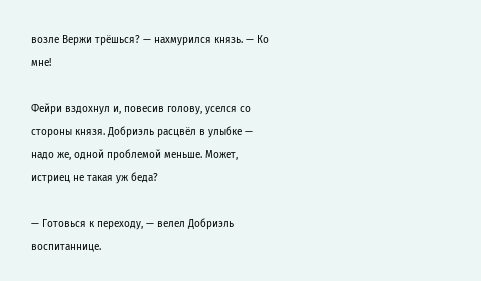возле Вержи трёшься? — нахмурился князь. — Ко мне!

Фейри вздохнул и, повесив голову, уселся со стороны князя. Добриэль расцвёл в улыбке — надо же, одной проблемой меньше. Может, истриец не такая уж беда?

— Готовься к переходу, — велел Добриэль воспитаннице.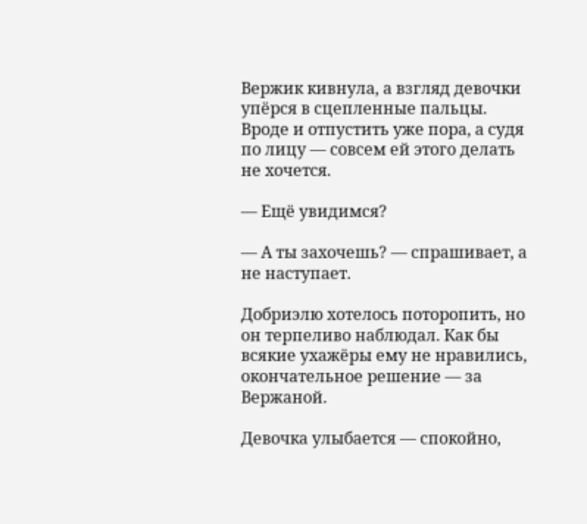Вержик кивнула, а взгляд девочки упёрся в сцепленные пальцы. Вроде и отпустить уже пора, а судя по лицу — совсем ей этого делать не хочется.

— Ещё увидимся?

— А ты захочешь? — спрашивает, а не наступает.

Добриэлю хотелось поторопить, но он терпеливо наблюдал. Как бы всякие ухажёры ему не нравились, окончательное решение — за Вержаной.

Девочка улыбается — спокойно,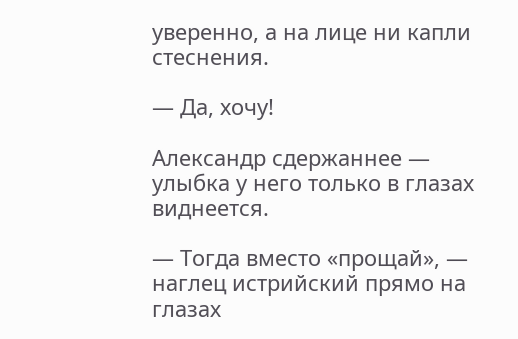уверенно, а на лице ни капли стеснения.

— Да, хочу!

Александр сдержаннее — улыбка у него только в глазах виднеется.

— Тогда вместо «прощай», — наглец истрийский прямо на глазах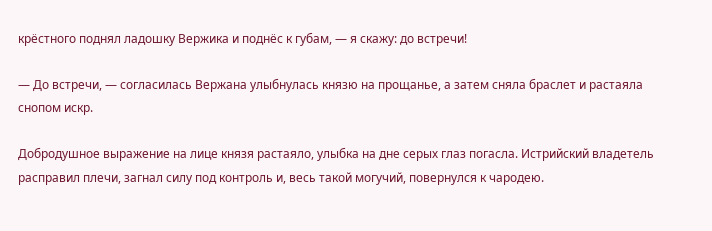крёстного поднял ладошку Вержика и поднёс к губам, — я скажу: до встречи!

— До встречи, — согласилась Вержана улыбнулась князю на прощанье, а затем сняла браслет и растаяла снопом искр.

Добродушное выражение на лице князя растаяло, улыбка на дне серых глаз погасла. Истрийский владетель расправил плечи, загнал силу под контроль и, весь такой могучий, повернулся к чародею.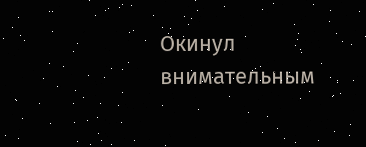Окинул внимательным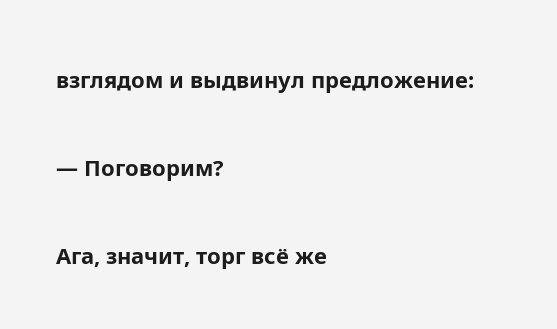взглядом и выдвинул предложение:

— Поговорим?

Ага, значит, торг всё же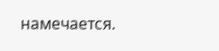намечается.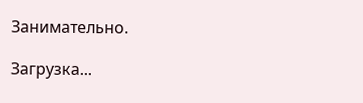Занимательно.

Загрузка...